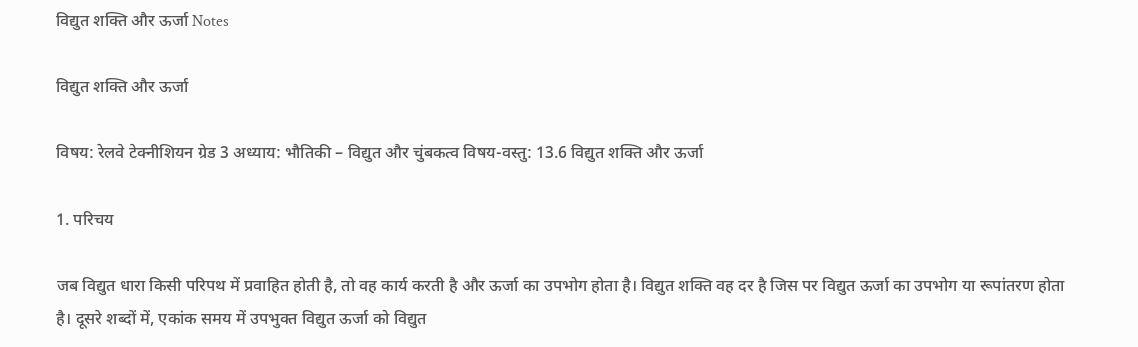विद्युत शक्ति और ऊर्जा Notes

विद्युत शक्ति और ऊर्जा

विषय: रेलवे टेक्नीशियन ग्रेड 3 अध्याय: भौतिकी – विद्युत और चुंबकत्व विषय-वस्तु: 13.6 विद्युत शक्ति और ऊर्जा

1. परिचय

जब विद्युत धारा किसी परिपथ में प्रवाहित होती है, तो वह कार्य करती है और ऊर्जा का उपभोग होता है। विद्युत शक्ति वह दर है जिस पर विद्युत ऊर्जा का उपभोग या रूपांतरण होता है। दूसरे शब्दों में, एकांक समय में उपभुक्त विद्युत ऊर्जा को विद्युत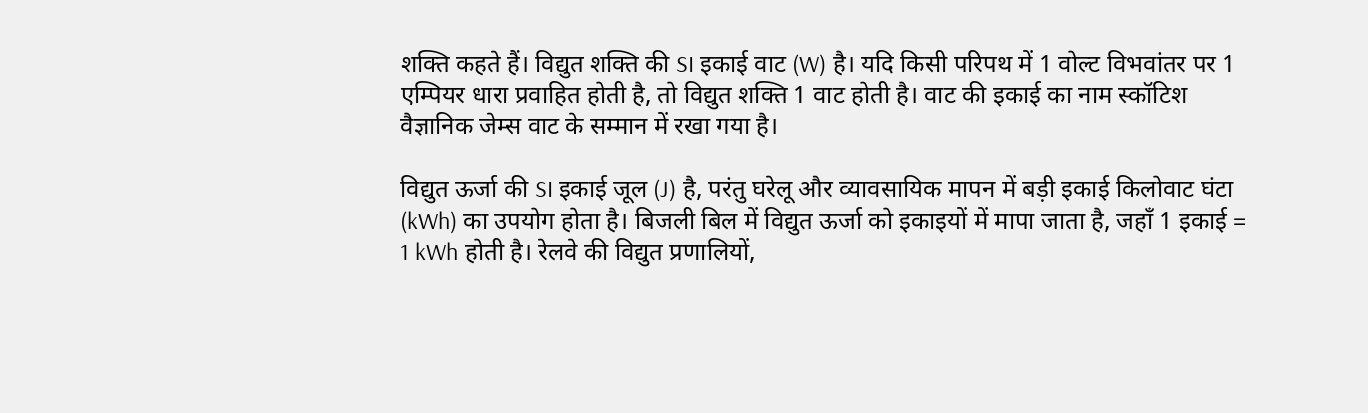शक्ति कहते हैं। विद्युत शक्ति की SI इकाई वाट (W) है। यदि किसी परिपथ में 1 वोल्ट विभवांतर पर 1 एम्पियर धारा प्रवाहित होती है, तो विद्युत शक्ति 1 वाट होती है। वाट की इकाई का नाम स्कॉटिश वैज्ञानिक जेम्स वाट के सम्मान में रखा गया है।

विद्युत ऊर्जा की SI इकाई जूल (J) है, परंतु घरेलू और व्यावसायिक मापन में बड़ी इकाई किलोवाट घंटा (kWh) का उपयोग होता है। बिजली बिल में विद्युत ऊर्जा को इकाइयों में मापा जाता है, जहाँ 1 इकाई = 1 kWh होती है। रेलवे की विद्युत प्रणालियों,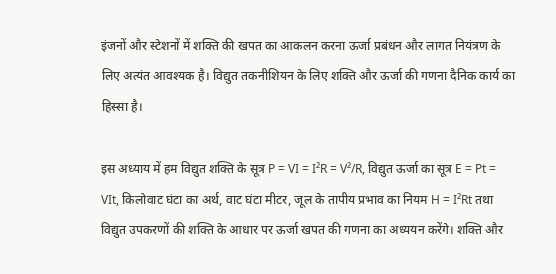इंजनों और स्टेशनों में शक्ति की खपत का आकलन करना ऊर्जा प्रबंधन और लागत नियंत्रण के लिए अत्यंत आवश्यक है। विद्युत तकनीशियन के लिए शक्ति और ऊर्जा की गणना दैनिक कार्य का हिस्सा है।

इस अध्याय में हम विद्युत शक्ति के सूत्र P = VI = I²R = V²/R, विद्युत ऊर्जा का सूत्र E = Pt = VIt, किलोवाट घंटा का अर्थ, वाट घंटा मीटर, जूल के तापीय प्रभाव का नियम H = I²Rt तथा विद्युत उपकरणों की शक्ति के आधार पर ऊर्जा खपत की गणना का अध्ययन करेंगे। शक्ति और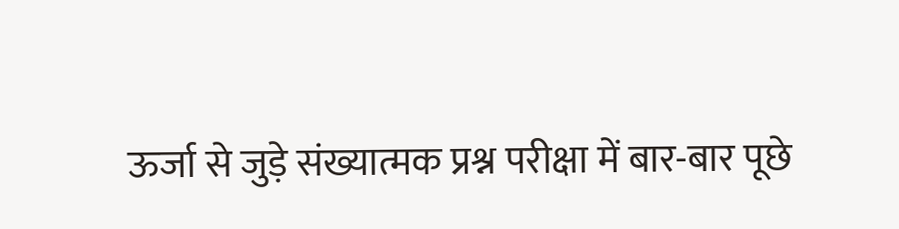ऊर्जा से जुड़े संख्यात्मक प्रश्न परीक्षा में बार-बार पूछे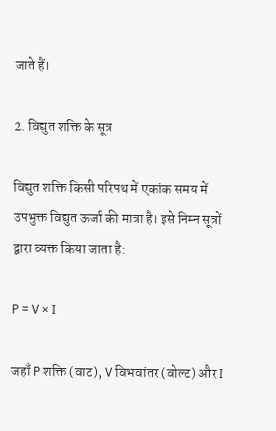जाते हैं।

2. विद्युत शक्ति के सूत्र

विद्युत शक्ति किसी परिपथ में एकांक समय में उपभुक्त विद्युत ऊर्जा की मात्रा है। इसे निम्न सूत्रों द्वारा व्यक्त किया जाता है:

P = V × I

जहाँ P शक्ति (वाट), V विभवांतर (वोल्ट) और I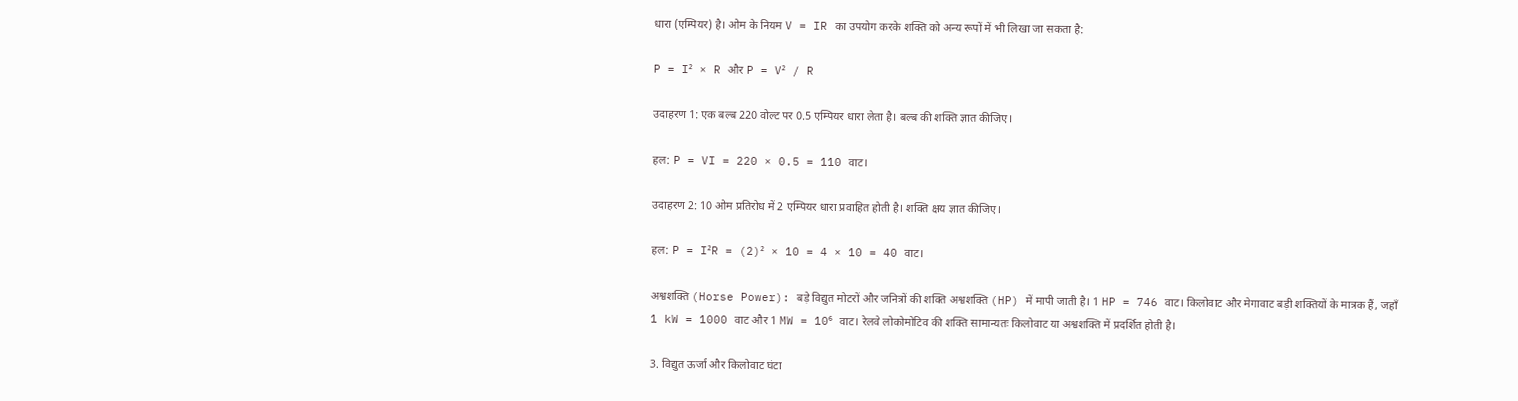धारा (एम्पियर) है। ओम के नियम V = IR का उपयोग करके शक्ति को अन्य रूपों में भी लिखा जा सकता है:

P = I² × R और P = V² / R

उदाहरण 1: एक बल्ब 220 वोल्ट पर 0.5 एम्पियर धारा लेता है। बल्ब की शक्ति ज्ञात कीजिए।

हल: P = VI = 220 × 0.5 = 110 वाट।

उदाहरण 2: 10 ओम प्रतिरोध में 2 एम्पियर धारा प्रवाहित होती है। शक्ति क्षय ज्ञात कीजिए।

हल: P = I²R = (2)² × 10 = 4 × 10 = 40 वाट।

अश्वशक्ति (Horse Power): बड़े विद्युत मोटरों और जनित्रों की शक्ति अश्वशक्ति (HP) में मापी जाती है। 1 HP = 746 वाट। किलोवाट और मेगावाट बड़ी शक्तियों के मात्रक हैं, जहाँ 1 kW = 1000 वाट और 1 MW = 10⁶ वाट। रेलवे लोकोमोटिव की शक्ति सामान्यतः किलोवाट या अश्वशक्ति में प्रदर्शित होती है।

3. विद्युत ऊर्जा और किलोवाट घंटा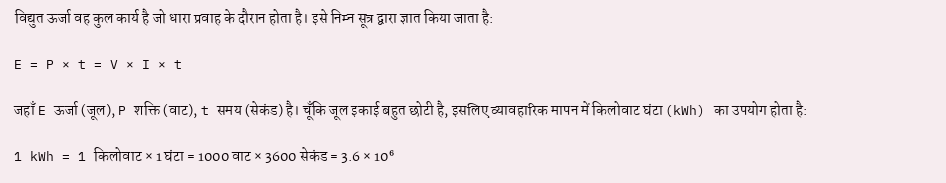विद्युत ऊर्जा वह कुल कार्य है जो धारा प्रवाह के दौरान होता है। इसे निम्न सूत्र द्वारा ज्ञात किया जाता है:

E = P × t = V × I × t

जहाँ E ऊर्जा (जूल), P शक्ति (वाट), t समय (सेकंड) है। चूँकि जूल इकाई बहुत छोटी है, इसलिए व्यावहारिक मापन में किलोवाट घंटा (kWh) का उपयोग होता है:

1 kWh = 1 किलोवाट × 1 घंटा = 1000 वाट × 3600 सेकंड = 3.6 × 10⁶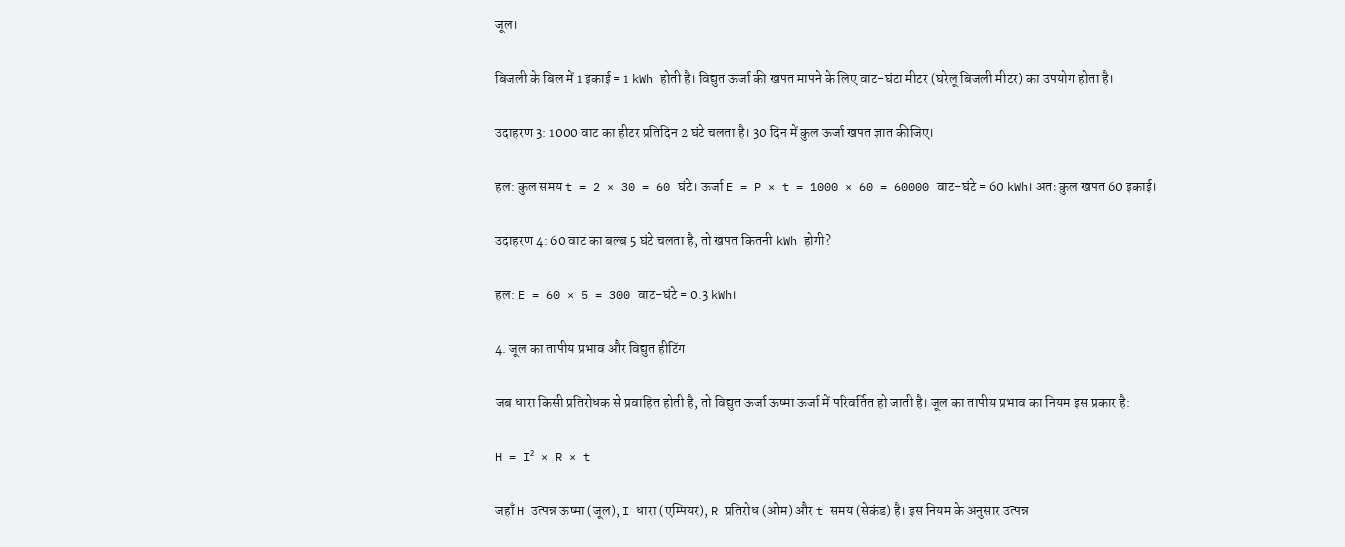जूल।

बिजली के बिल में 1 इकाई = 1 kWh होती है। विद्युत ऊर्जा की खपत मापने के लिए वाट-घंटा मीटर (घरेलू बिजली मीटर) का उपयोग होता है।

उदाहरण 3: 1000 वाट का हीटर प्रतिदिन 2 घंटे चलता है। 30 दिन में कुल ऊर्जा खपत ज्ञात कीजिए।

हल: कुल समय t = 2 × 30 = 60 घंटे। ऊर्जा E = P × t = 1000 × 60 = 60000 वाट-घंटे = 60 kWh। अतः कुल खपत 60 इकाई।

उदाहरण 4: 60 वाट का बल्ब 5 घंटे चलता है, तो खपत कितनी kWh होगी?

हल: E = 60 × 5 = 300 वाट-घंटे = 0.3 kWh।

4. जूल का तापीय प्रभाव और विद्युत हीटिंग

जब धारा किसी प्रतिरोधक से प्रवाहित होती है, तो विद्युत ऊर्जा ऊष्मा ऊर्जा में परिवर्तित हो जाती है। जूल का तापीय प्रभाव का नियम इस प्रकार है:

H = I² × R × t

जहाँ H उत्पन्न ऊष्मा (जूल), I धारा (एम्पियर), R प्रतिरोध (ओम) और t समय (सेकंड) है। इस नियम के अनुसार उत्पन्न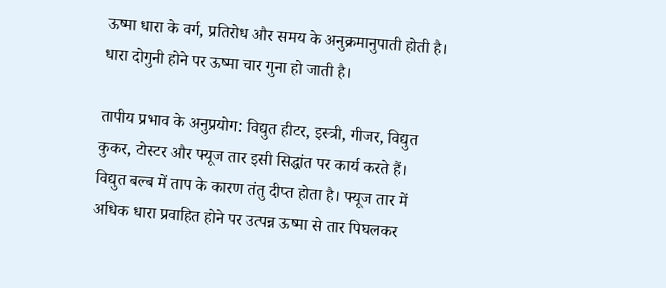ऊष्मा धारा के वर्ग, प्रतिरोध और समय के अनुक्रमानुपाती होती है। धारा दोगुनी होने पर ऊष्मा चार गुना हो जाती है।

तापीय प्रभाव के अनुप्रयोग: विद्युत हीटर, इस्त्री, गीजर, विद्युत कुकर, टोस्टर और फ्यूज तार इसी सिद्धांत पर कार्य करते हैं। विद्युत बल्ब में ताप के कारण तंतु दीप्त होता है। फ्यूज तार में अधिक धारा प्रवाहित होने पर उत्पन्न ऊष्मा से तार पिघलकर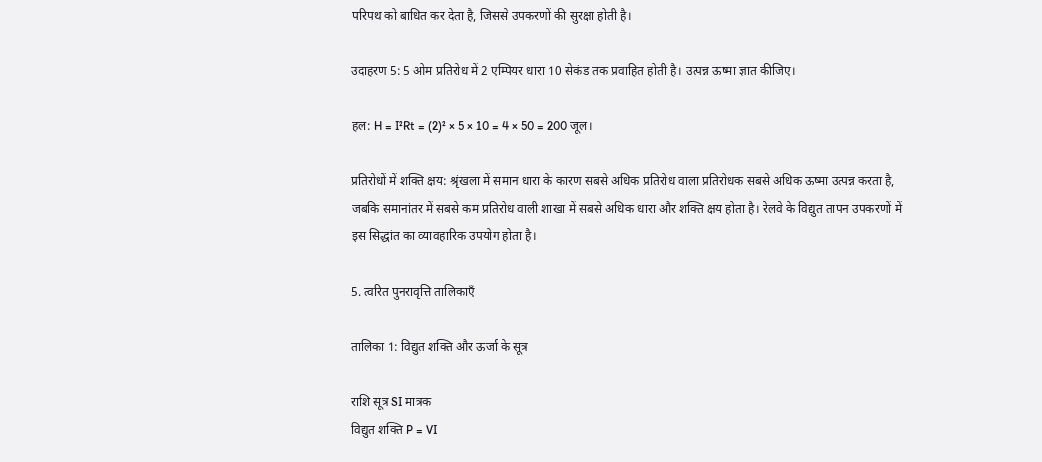परिपथ को बाधित कर देता है, जिससे उपकरणों की सुरक्षा होती है।

उदाहरण 5: 5 ओम प्रतिरोध में 2 एम्पियर धारा 10 सेकंड तक प्रवाहित होती है। उत्पन्न ऊष्मा ज्ञात कीजिए।

हल: H = I²Rt = (2)² × 5 × 10 = 4 × 50 = 200 जूल।

प्रतिरोधों में शक्ति क्षय: श्रृंखला में समान धारा के कारण सबसे अधिक प्रतिरोध वाला प्रतिरोधक सबसे अधिक ऊष्मा उत्पन्न करता है, जबकि समानांतर में सबसे कम प्रतिरोध वाली शाखा में सबसे अधिक धारा और शक्ति क्षय होता है। रेलवे के विद्युत तापन उपकरणों में इस सिद्धांत का व्यावहारिक उपयोग होता है।

5. त्वरित पुनरावृत्ति तालिकाएँ

तालिका 1: विद्युत शक्ति और ऊर्जा के सूत्र

राशि सूत्र SI मात्रक
विद्युत शक्ति P = VI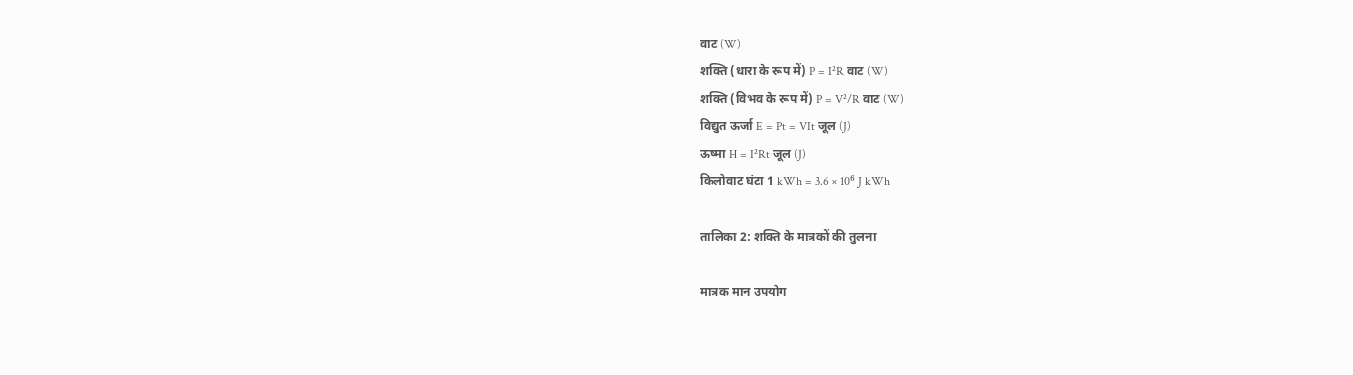वाट (W)
शक्ति (धारा के रूप में) P = I²R वाट (W)
शक्ति (विभव के रूप में) P = V²/R वाट (W)
विद्युत ऊर्जा E = Pt = VIt जूल (J)
ऊष्मा H = I²Rt जूल (J)
किलोवाट घंटा 1 kWh = 3.6 × 10⁶ J kWh

तालिका 2: शक्ति के मात्रकों की तुलना

मात्रक मान उपयोग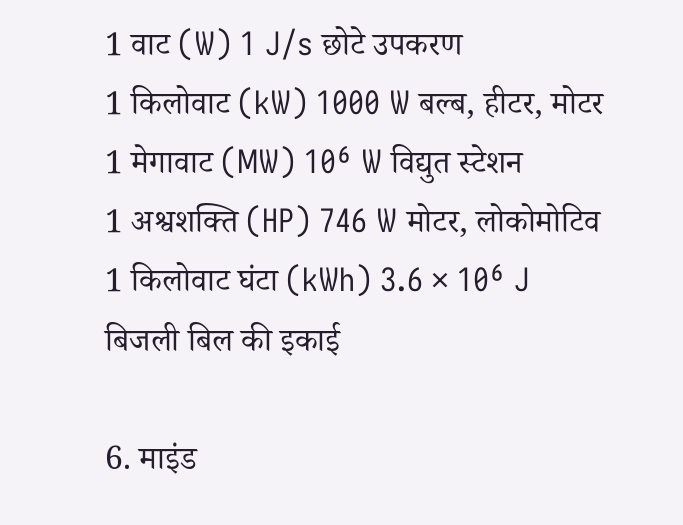1 वाट (W) 1 J/s छोटे उपकरण
1 किलोवाट (kW) 1000 W बल्ब, हीटर, मोटर
1 मेगावाट (MW) 10⁶ W विद्युत स्टेशन
1 अश्वशक्ति (HP) 746 W मोटर, लोकोमोटिव
1 किलोवाट घंटा (kWh) 3.6 × 10⁶ J बिजली बिल की इकाई

6. माइंड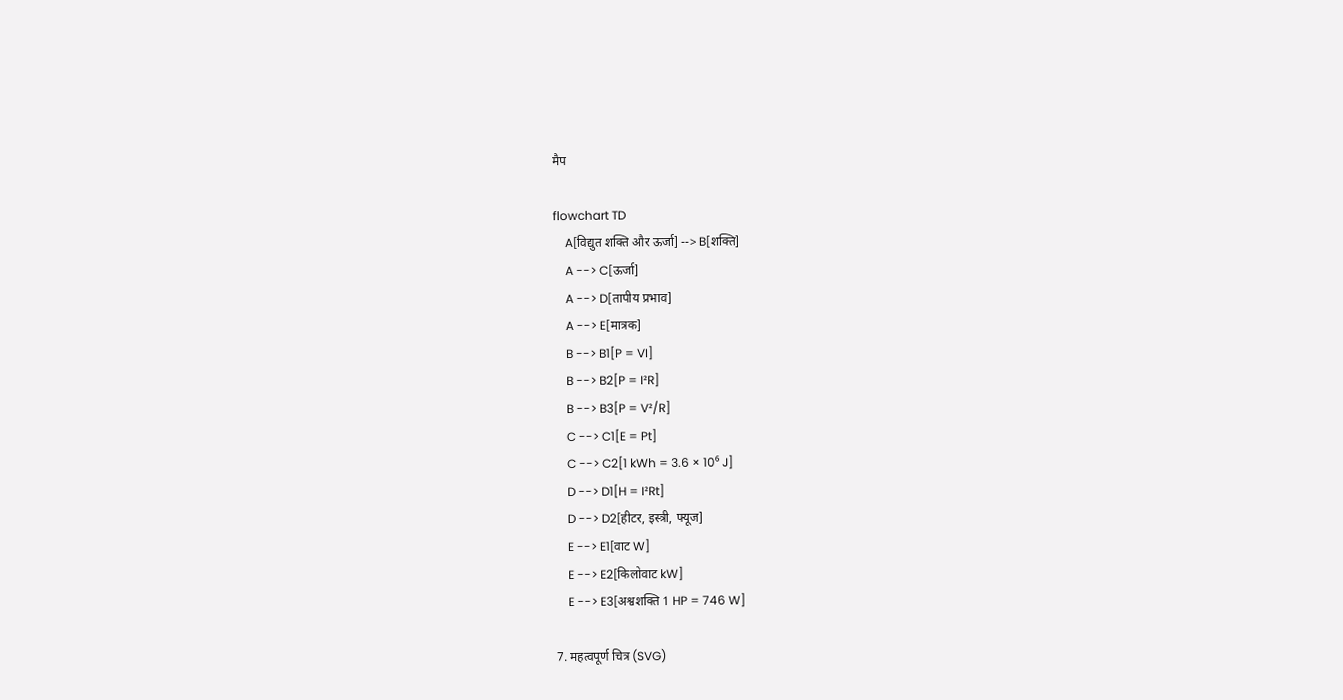मैप

flowchart TD
    A[विद्युत शक्ति और ऊर्जा] --> B[शक्ति]
    A --> C[ऊर्जा]
    A --> D[तापीय प्रभाव]
    A --> E[मात्रक]
    B --> B1[P = VI]
    B --> B2[P = I²R]
    B --> B3[P = V²/R]
    C --> C1[E = Pt]
    C --> C2[1 kWh = 3.6 × 10⁶ J]
    D --> D1[H = I²Rt]
    D --> D2[हीटर, इस्त्री, फ्यूज]
    E --> E1[वाट W]
    E --> E2[किलोवाट kW]
    E --> E3[अश्वशक्ति 1 HP = 746 W]

7. महत्वपूर्ण चित्र (SVG)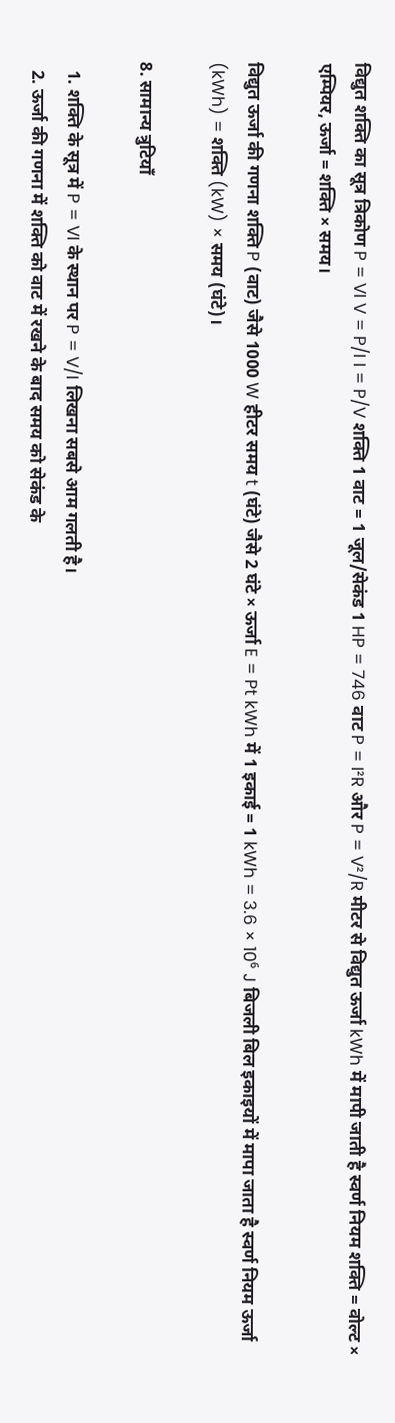विद्युत शक्ति का सूत्र त्रिकोण P = VI V = P/I I = P/V शक्ति 1 वाट = 1 जूल/सेकंड 1 HP = 746 वाट P = I²R और P = V²/R मीटर से विद्युत ऊर्जा kWh में मापी जाती है स्वर्ण नियम शक्ति = वोल्ट × एम्पियर, ऊर्जा = शक्ति × समय।

विद्युत ऊर्जा की गणना शक्ति P (वाट) जैसे 1000 W हीटर समय t (घंटे) जैसे 2 घंटे × ऊर्जा E = Pt kWh में 1 इकाई = 1 kWh = 3.6 × 10⁶ J बिजली बिल इकाइयों में मापा जाता है स्वर्ण नियम ऊर्जा (kWh) = शक्ति (kW) × समय (घंटे)।

8. सामान्य त्रुटियाँ

  1. शक्ति के सूत्र में P = VI के स्थान पर P = V/I लिखना सबसे आम गलती है।
  2. ऊर्जा की गणना में शक्ति को वाट में रखने के बाद समय को सेकंड के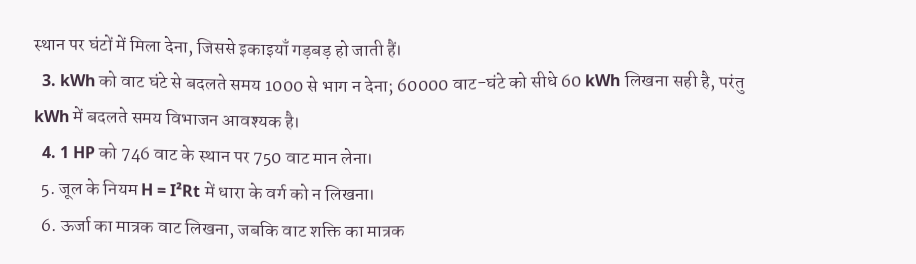स्थान पर घंटों में मिला देना, जिससे इकाइयाँ गड़बड़ हो जाती हैं।
  3. kWh को वाट घंटे से बदलते समय 1000 से भाग न देना; 60000 वाट-घंटे को सीधे 60 kWh लिखना सही है, परंतु kWh में बदलते समय विभाजन आवश्यक है।
  4. 1 HP को 746 वाट के स्थान पर 750 वाट मान लेना।
  5. जूल के नियम H = I²Rt में धारा के वर्ग को न लिखना।
  6. ऊर्जा का मात्रक वाट लिखना, जबकि वाट शक्ति का मात्रक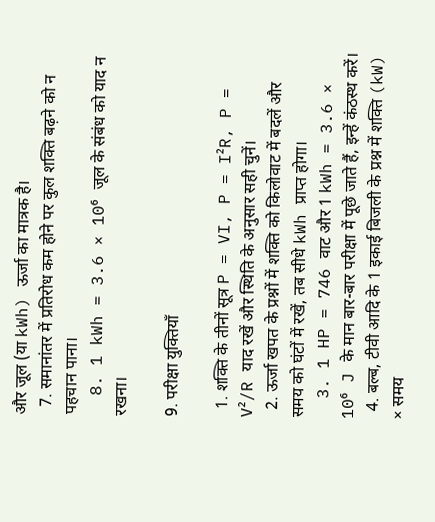और जूल (या kWh) ऊर्जा का मात्रक है।
  7. समानांतर में प्रतिरोध कम होने पर कुल शक्ति बढ़ने को न पहचान पाना।
  8. 1 kWh = 3.6 × 10⁶ जूल के संबंध को याद न रखना।

9. परीक्षा युक्तियाँ

  1. शक्ति के तीनों सूत्र P = VI, P = I²R, P = V²/R याद रखें और स्थिति के अनुसार सही चुनें।
  2. ऊर्जा खपत के प्रश्नों में शक्ति को किलोवाट में बदलें और समय को घंटों में रखें, तब सीधे kWh प्राप्त होगा।
  3. 1 HP = 746 वाट और 1 kWh = 3.6 × 10⁶ J के मान बार-बार परीक्षा में पूछे जाते हैं, इन्हें कंठस्थ करें।
  4. बल्ब, टीवी आदि के 1 इकाई बिजली के प्रश्न में शक्ति (kW) × समय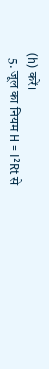(h) करें।
  5. जूल का नियम H = I²Rt से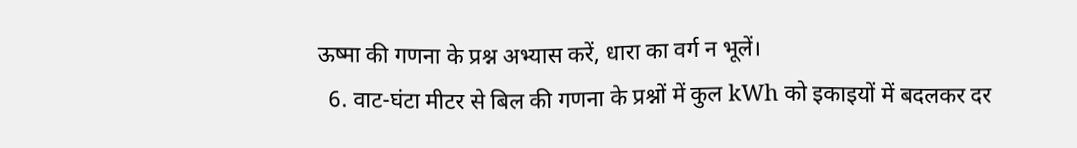ऊष्मा की गणना के प्रश्न अभ्यास करें, धारा का वर्ग न भूलें।
  6. वाट-घंटा मीटर से बिल की गणना के प्रश्नों में कुल kWh को इकाइयों में बदलकर दर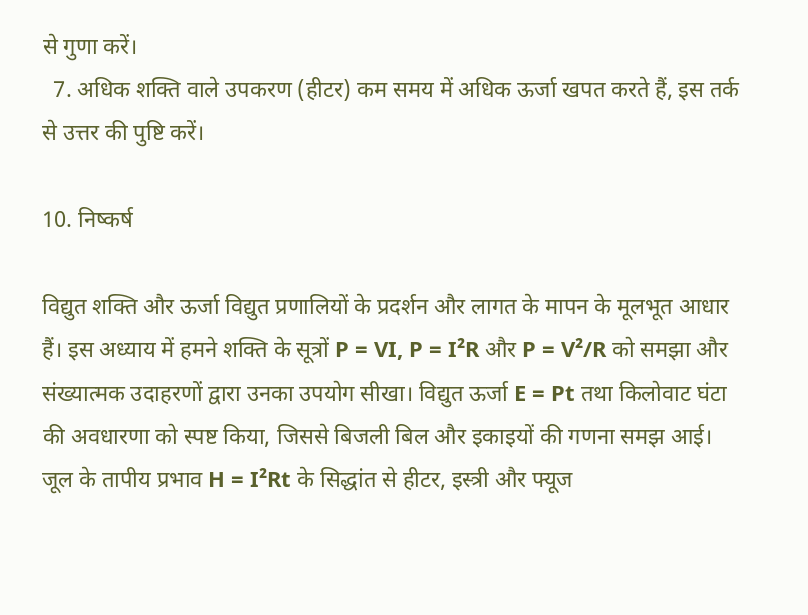से गुणा करें।
  7. अधिक शक्ति वाले उपकरण (हीटर) कम समय में अधिक ऊर्जा खपत करते हैं, इस तर्क से उत्तर की पुष्टि करें।

10. निष्कर्ष

विद्युत शक्ति और ऊर्जा विद्युत प्रणालियों के प्रदर्शन और लागत के मापन के मूलभूत आधार हैं। इस अध्याय में हमने शक्ति के सूत्रों P = VI, P = I²R और P = V²/R को समझा और संख्यात्मक उदाहरणों द्वारा उनका उपयोग सीखा। विद्युत ऊर्जा E = Pt तथा किलोवाट घंटा की अवधारणा को स्पष्ट किया, जिससे बिजली बिल और इकाइयों की गणना समझ आई। जूल के तापीय प्रभाव H = I²Rt के सिद्धांत से हीटर, इस्त्री और फ्यूज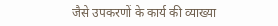जैसे उपकरणों के कार्य की व्याख्या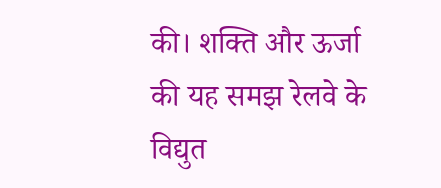की। शक्ति और ऊर्जा की यह समझ रेलवे के विद्युत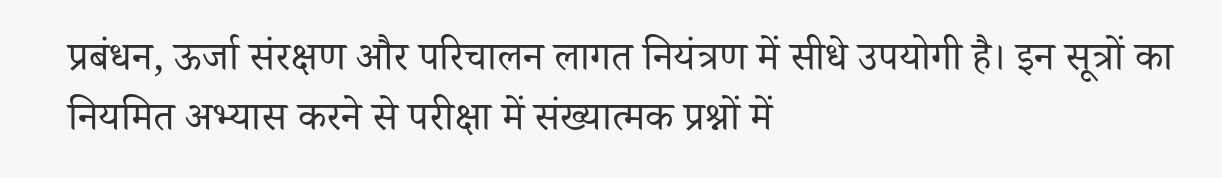प्रबंधन, ऊर्जा संरक्षण और परिचालन लागत नियंत्रण में सीधे उपयोगी है। इन सूत्रों का नियमित अभ्यास करने से परीक्षा में संख्यात्मक प्रश्नों में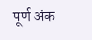पूर्ण अंक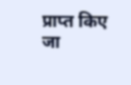प्राप्त किए जा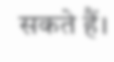सकते हैं।